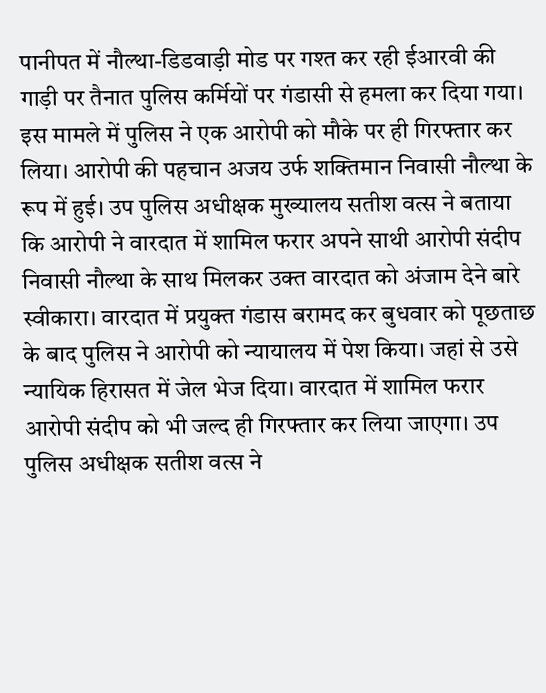पानीपत में नौल्था-डिडवाड़ी मोड पर गश्त कर रही ईआरवी की गाड़ी पर तैनात पुलिस कर्मियों पर गंडासी से हमला कर दिया गया। इस मामले में पुलिस ने एक आरोपी को मौके पर ही गिरफ्तार कर लिया। आरोपी की पहचान अजय उर्फ शक्तिमान निवासी नौल्था के रूप में हुई। उप पुलिस अधीक्षक मुख्यालय सतीश वत्स ने बताया कि आरोपी ने वारदात में शामिल फरार अपने साथी आरोपी संदीप निवासी नौल्था के साथ मिलकर उक्त वारदात को अंजाम देने बारे स्वीकारा। वारदात में प्रयुक्त गंडास बरामद कर बुधवार को पूछताछ के बाद पुलिस ने आरोपी को न्यायालय में पेश किया। जहां से उसे न्यायिक हिरासत में जेल भेज दिया। वारदात में शामिल फरार आरोपी संदीप को भी जल्द ही गिरफ्तार कर लिया जाएगा। उप पुलिस अधीक्षक सतीश वत्स ने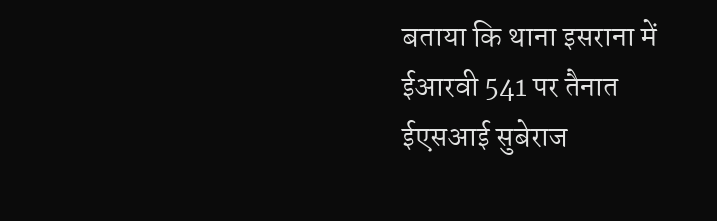बताया कि थाना इसराना में ईआरवी 541 पर तैनात ईएसआई सुबेराज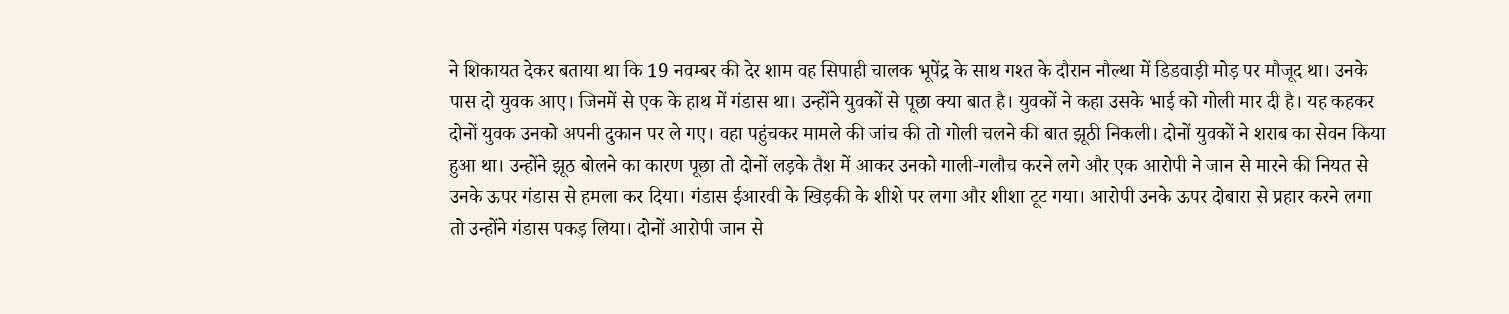ने शिकायत देकर बताया था कि 19 नवम्बर की देर शाम वह सिपाही चालक भूपेंद्र के साथ गश्त के दौरान नौल्था में डिडवाड़ी मोड़ पर मौजूद था। उनके पास दो युवक आए। जिनमें से एक के हाथ में गंडास था। उन्होंने युवकों से पूछा क्या बात है। युवकों ने कहा उसके भाई को गोली मार दी है। यह कहकर दोनों युवक उनको अपनी दुकान पर ले गए। वहा पहुंचकर मामले की जांच की तो गोली चलने की बात झूठी निकली। दोनों युवकों ने शराब का सेवन किया हुआ था। उन्होंने झूठ बोलने का कारण पूछा तो दोनों लड़के तैश में आकर उनको गाली-गलौच करने लगे और एक आरोपी ने जान से मारने की नियत से उनके ऊपर गंडास से हमला कर दिया। गंडास ईआरवी के खिड़की के शीशे पर लगा और शीशा टूट गया। आरोपी उनके ऊपर दोबारा से प्रहार करने लगा तो उन्होंने गंडास पकड़ लिया। दोनों आरोपी जान से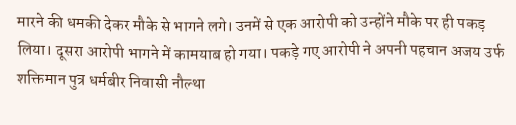मारने की धमकी देकर मौके से भागने लगे। उनमें से एक आरोपी को उन्होंने मौके पर ही पकड़ लिया। दूसरा आरोपी भागने में कामयाब हो गया। पकड़े गए आरोपी ने अपनी पहचान अजय उर्फ शक्तिमान पुत्र धर्मबीर निवासी नौल्था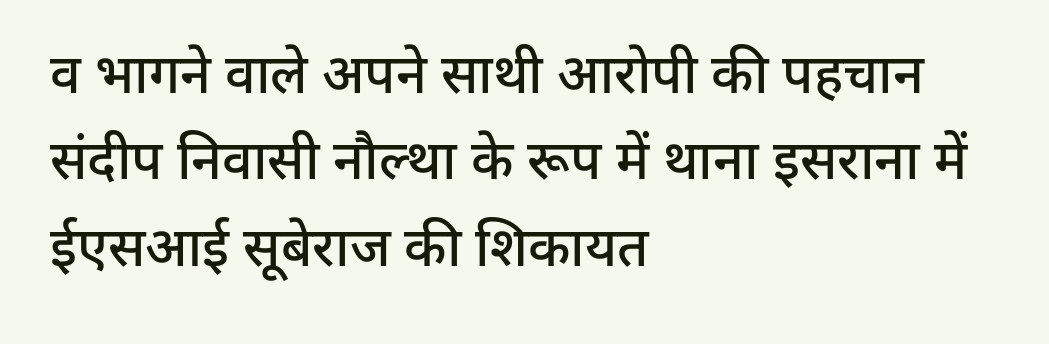व भागने वाले अपने साथी आरोपी की पहचान संदीप निवासी नौल्था के रूप में थाना इसराना में ईएसआई सूबेराज की शिकायत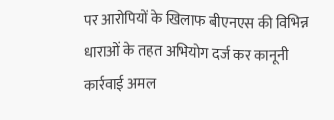पर आरोपियों के खिलाफ बीएनएस की विभिन्न धाराओं के तहत अभियोग दर्ज कर कानूनी कार्रवाई अमल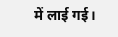में लाई गई।